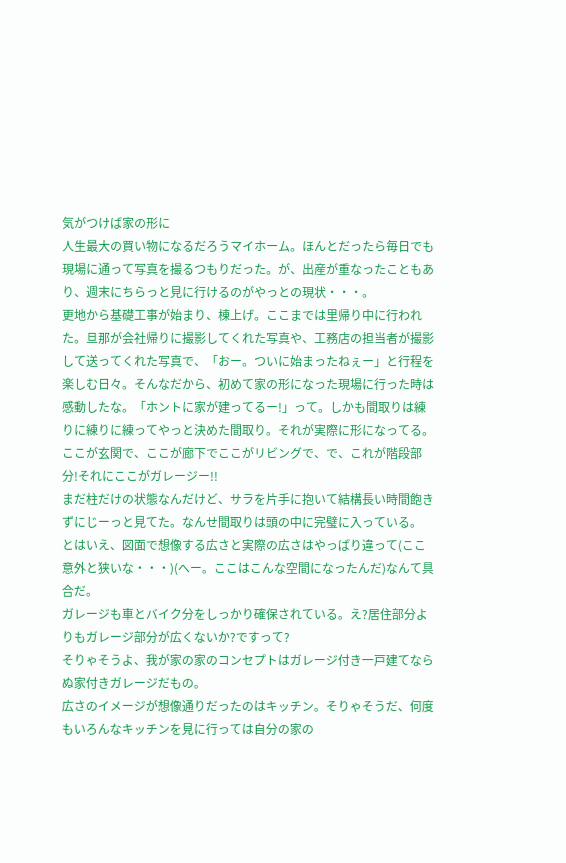気がつけば家の形に
人生最大の買い物になるだろうマイホーム。ほんとだったら毎日でも現場に通って写真を撮るつもりだった。が、出産が重なったこともあり、週末にちらっと見に行けるのがやっとの現状・・・。
更地から基礎工事が始まり、棟上げ。ここまでは里帰り中に行われた。旦那が会社帰りに撮影してくれた写真や、工務店の担当者が撮影して送ってくれた写真で、「おー。ついに始まったねぇー」と行程を楽しむ日々。そんなだから、初めて家の形になった現場に行った時は感動したな。「ホントに家が建ってるー!」って。しかも間取りは練りに練りに練ってやっと決めた間取り。それが実際に形になってる。ここが玄関で、ここが廊下でここがリビングで、で、これが階段部分!それにここがガレージー!!
まだ柱だけの状態なんだけど、サラを片手に抱いて結構長い時間飽きずにじーっと見てた。なんせ間取りは頭の中に完璧に入っている。
とはいえ、図面で想像する広さと実際の広さはやっぱり違って(ここ意外と狭いな・・・)(へー。ここはこんな空間になったんだ)なんて具合だ。
ガレージも車とバイク分をしっかり確保されている。え?居住部分よりもガレージ部分が広くないか?ですって?
そりゃそうよ、我が家の家のコンセプトはガレージ付き一戸建てならぬ家付きガレージだもの。
広さのイメージが想像通りだったのはキッチン。そりゃそうだ、何度もいろんなキッチンを見に行っては自分の家の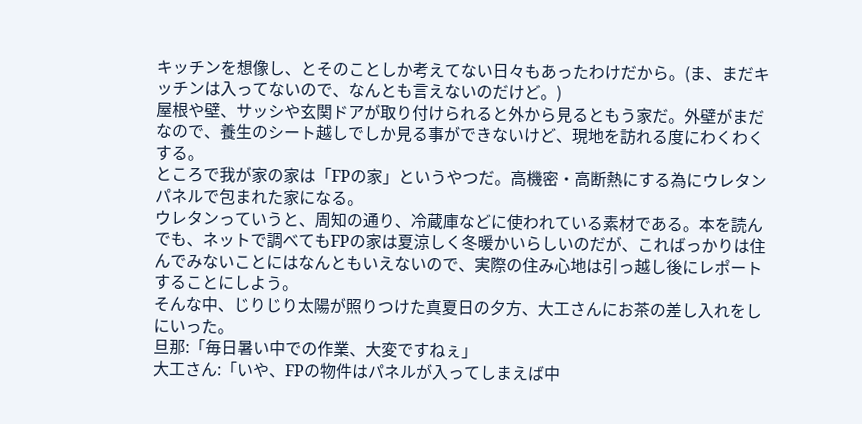キッチンを想像し、とそのことしか考えてない日々もあったわけだから。(ま、まだキッチンは入ってないので、なんとも言えないのだけど。)
屋根や壁、サッシや玄関ドアが取り付けられると外から見るともう家だ。外壁がまだなので、養生のシート越しでしか見る事ができないけど、現地を訪れる度にわくわくする。
ところで我が家の家は「FPの家」というやつだ。高機密・高断熱にする為にウレタンパネルで包まれた家になる。
ウレタンっていうと、周知の通り、冷蔵庫などに使われている素材である。本を読んでも、ネットで調べてもFPの家は夏涼しく冬暖かいらしいのだが、こればっかりは住んでみないことにはなんともいえないので、実際の住み心地は引っ越し後にレポートすることにしよう。
そんな中、じりじり太陽が照りつけた真夏日の夕方、大工さんにお茶の差し入れをしにいった。
旦那:「毎日暑い中での作業、大変ですねぇ」
大工さん:「いや、FPの物件はパネルが入ってしまえば中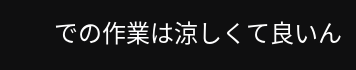での作業は涼しくて良いん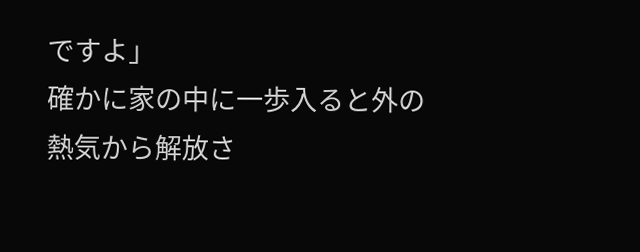ですよ」
確かに家の中に一歩入ると外の熱気から解放さ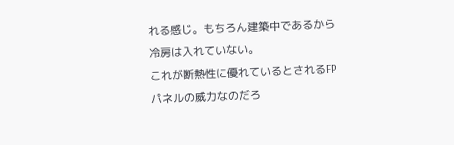れる感じ。もちろん建築中であるから冷房は入れていない。
これが断熱性に優れているとされるFPパネルの威力なのだろ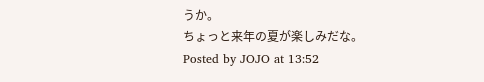うか。
ちょっと来年の夏が楽しみだな。
Posted by JOJO at 13:52